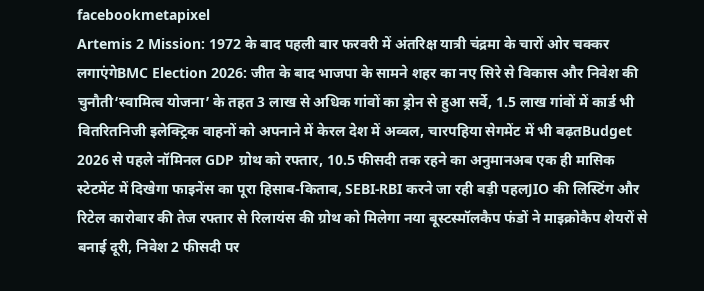facebookmetapixel
Artemis 2 Mission: 1972 के बाद पहली बार फरवरी में अंतरिक्ष यात्री चंद्रमा के चारों ओर चक्कर लगाएंगेBMC Election 2026: जीत के बाद भाजपा के सामने शहर का नए सिरे से विकास और निवेश की चुनौती‘स्वामित्व योजना’ के तहत 3 लाख से अधिक गांवों का ड्रोन से हुआ सर्वे, 1.5 लाख गांवों में कार्ड भी वितरितनिजी इलेक्ट्रिक वाहनों को अपनाने में केरल देश में अव्वल, चारपहिया सेगमेंट में भी बढ़तBudget 2026 से पहले नॉमिनल GDP ग्रोथ को रफ्तार, 10.5 फीसदी तक रहने का अनुमानअब एक ही मासिक स्टेटमेंट में दिखेगा फाइनेंस का पूरा हिसाब-किताब, SEBI-RBI करने जा रही बड़ी पहलJIO की लिस्टिंग और रिटेल कारोबार की तेज रफ्तार से रिलायंस की ग्रोथ को मिलेगा नया बूस्टस्मॉलकैप फंडों ने माइक्रोकैप शेयरों से बनाई दूरी, निवेश 2 फीसदी पर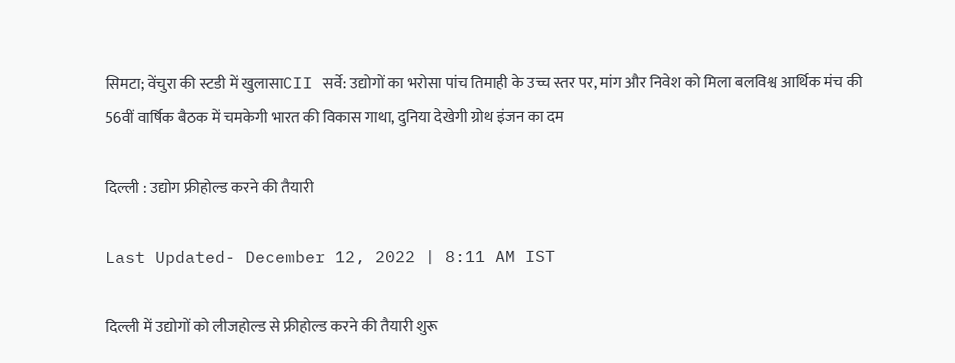सिमटा; वेंचुरा की स्टडी में खुलासाCII सर्वे: उद्योगों का भरोसा पांच तिमाही के उच्च स्तर पर, मांग और निवेश को मिला बलविश्व आर्थिक मंच की 56वीं वार्षिक बैठक में चमकेगी भारत की विकास गाथा, दुनिया देखेगी ग्रोथ इंजन का दम

दिल्ली : उद्योग फ्रीहोल्ड करने की तैयारी

Last Updated- December 12, 2022 | 8:11 AM IST

दिल्ली में उद्योगों को लीजहोल्ड से फ्रीहोल्ड करने की तैयारी शुरू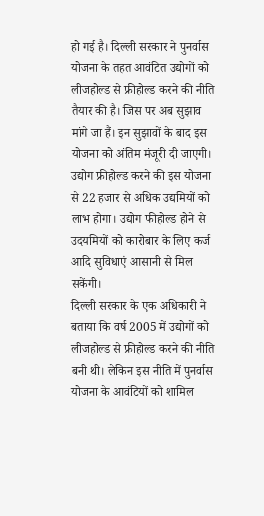हो गई है। दिल्ली सरकार ने पुनर्वास योजना के तहत आवंटित उद्योगों को लीजहोल्ड से फ्रीहोल्ड करने की नीति तैयार की है। जिस पर अब सुझाव मांगे जा हैं। इन सुझावों के बाद इस योजना को अंतिम मंजूरी दी जाएगी। उद्योग फ्रीहोल्ड करने की इस योजना से 22 हजार से अधिक उद्यमियों को लाभ होगा। उद्योग फीहोल्ड होने से उदयमियों को कारोबार के लिए कर्ज आदि सुविधाएं आसानी से मिल सकेंगी।
दिल्ली सरकार के एक अधिकारी ने बताया कि वर्ष 2005 में उद्योगों को लीजहोल्ड से फ्रीहोल्ड करने की नीति बनी थी। लेकिन इस नीति में पुनर्वास योजना के आवंटियों को शामिल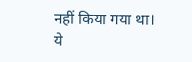नहीं किया गया था। ये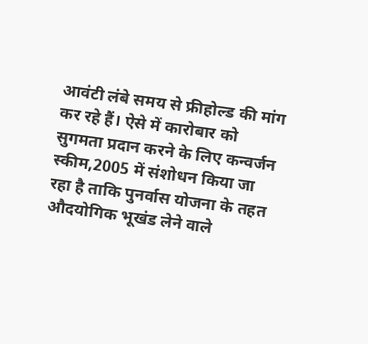आवंटी लंबे समय से फ्रीहोल्ड की मांग कर रहे हैं। ऐसे में कारोबार को सुगमता प्रदान करने के लिए कन्वर्जन स्कीम,2005 में संशोधन किया जा रहा है ताकि पुनर्वास योजना के तहत औदयोगिक भूखंड लेने वाले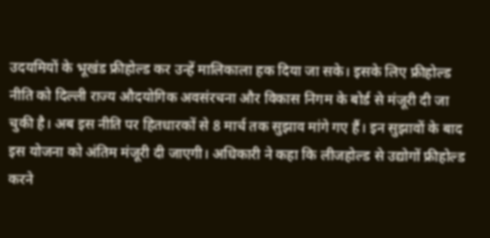उदयमियों के भूखंड फ्रीहोल्ड कर उन्हें मालिकाला हक दिया जा सके। इसके लिए फ्रीहोल्ड नीति को दिल्ली राज्य औदयोगिक अवसंरचना और विकास निगम के बोर्ड से मंजूरी दी जा चुकी है। अब इस नीति पर हितधारकों से 8 मार्च तक सुझाव मांगे गए हैं। इन सुझावों के बाद इस योजना को अंतिम मंजूरी दी जाएगी। अधिकारी ने कहा कि लीजहोल्ड से उद्योगों फ्रीहोल्ड करने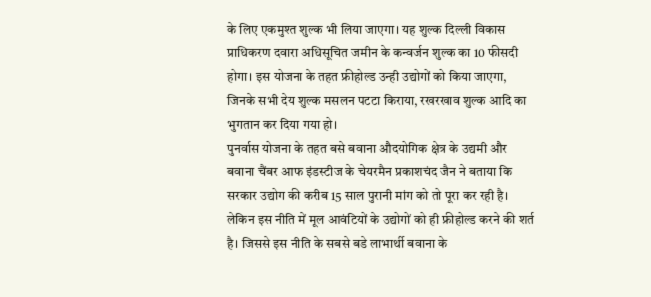के लिए एकमुश्त शुल्क भी लिया जाएगा। यह शुल्क दिल्ली विकास प्राधिकरण दवारा अधिसूचित जमीन के कन्वर्जन शुल्क का 10 फीसदी होगा। इस योजना के तहत फ्रीहोल्ड उन्ही उद्योगों को किया जाएगा, जिनके सभी देय शुल्क मसलन पटटा किराया, रखरखाव शुल्क आदि का भुगतान कर दिया गया हो।
पुनर्वास योजना के तहत बसे बवाना औदयोगिक क्षेत्र के उद्यमी और बवाना चैंबर आफ इंडस्टीज के चेयरमैन प्रकाशचंद जैन ने बताया कि सरकार उद्योग की करीब 15 साल पुरानी मांग को तो पूरा कर रही है। लेकिन इस नीति में मूल आवंटियों के उद्योगों को ही फ्रीहोल्ड करने की शर्त है। जिससे इस नीति के सबसे बडे लाभार्थी बवाना के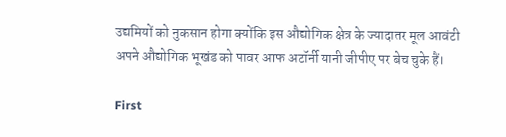उद्यमियों को नुकसान होगा क्योंकि इस औद्योगिक क्षेत्र के ज्यादातर मूल आवंटी अपने औद्योगिक भूखंड को पावर आफ अटॉर्नी यानी जीपीए पर बेच चुके हैं।

First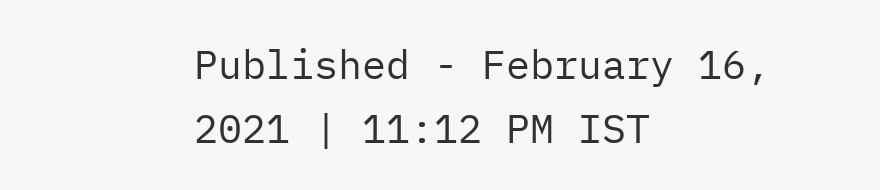Published - February 16, 2021 | 11:12 PM IST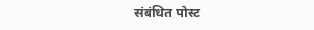संबंधित पोस्ट